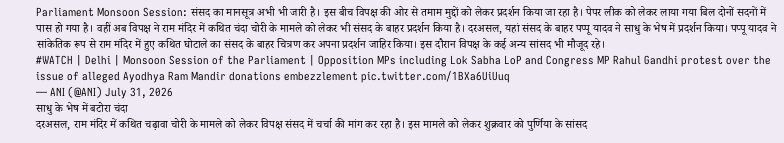Parliament Monsoon Session: संसद का मानसूत्र अभी भी जारी है। इस बीच विपक्ष की ओर से तमाम मुद्दों को लेकर प्रदर्शन किया जा रहा है। पेपर लीक को लेकर लाया गया बिल दोनों सदनों में पास हो गया है। वहीं अब विपक्ष ने राम मंदिर में कथित चंदा चोरी के मामले को लेकर भी संसद के बाहर प्रदर्शन किया है। दरअसल, यहां संसद के बाहर पप्पू यादव ने साधु के भेष में प्रदर्शन किया। पप्पू यादव ने सांकेतिक रूप से राम मंदिर में हुए कथित घोटाले का संसद के बाहर चित्रण कर अपना प्रदर्शन जाहिर किया। इस दौरान विपक्ष के कई अन्य सांसद भी मौजूद रहे।
#WATCH | Delhi | Monsoon Session of the Parliament | Opposition MPs including Lok Sabha LoP and Congress MP Rahul Gandhi protest over the issue of alleged Ayodhya Ram Mandir donations embezzlement pic.twitter.com/1BXa6UiUuq
— ANI (@ANI) July 31, 2026
साधु के भेष में बटोरा चंदा
दरअसल, राम मंदिर में कथित चढ़ावा चोरी के मामले को लेकर विपक्ष संसद में चर्चा की मांग कर रहा है। इस मामले को लेकर शुक्रवार को पुर्णिया के सांसद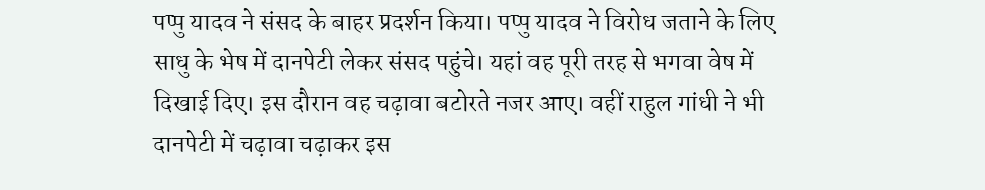पप्पु यादव ने संसद के बाहर प्रदर्शन किया। पप्पु यादव ने विरोध जताने के लिए साधु के भेष में दानपेटी लेकर संसद पहुंचे। यहां वह पूरी तरह से भगवा वेष में दिखाई दिए। इस दौरान वह चढ़ावा बटोरते नजर आए। वहीं राहुल गांधी ने भी दानपेटी में चढ़ावा चढ़ाकर इस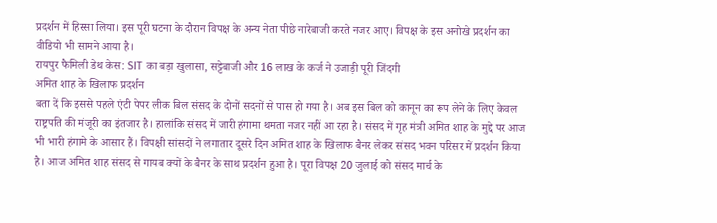प्रदर्शन में हिस्सा लिया। इस पूरी घटना के दौरान विपक्ष के अन्य नेता पीछे नारेबाजी करते नजर आए। विपक्ष के इस अनोखे प्रदर्शन का वीडियो भी सामने आया है।
रायपुर फैमिली डेथ केस: SIT का बड़ा खुलासा, सट्टेबाजी और 16 लाख के कर्ज ने उजाड़ी पूरी जिंदगी
अमित शाह के खिलाफ प्रदर्शन
बता दें कि इससे पहले एंटी पेपर लीक बिल संसद के दोनों सदनों से पास हो गया है। अब इस बिल को कानून का रूप लेने के लिए केवल राष्ट्रपति की मंजूरी का इंतजार है। हालांकि संसद में जारी हंगामा थमता नजर नहीं आ रहा है। संसद में गृह मंत्री अमित शाह के मुद्दे पर आज भी भारी हंगामे के आसार हैं। विपक्षी सांसदों ने लगातार दूसरे दिन अमित शाह के खिलाफ बैनर लेकर संसद भवन परिसर में प्रदर्शन किया है। आज अमित शाह संसद से गायब क्यों के बैनर के साथ प्रदर्शन हुआ है। पूरा विपक्ष 20 जुलाई को संसद मार्च के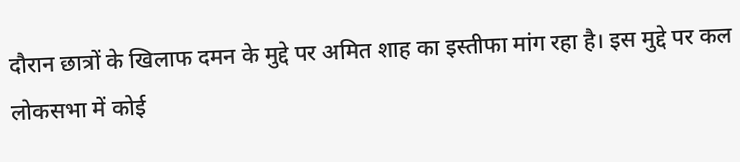दौरान छात्रों के खिलाफ दमन के मुद्दे पर अमित शाह का इस्तीफा मांग रहा है। इस मुद्दे पर कल लोकसभा में कोई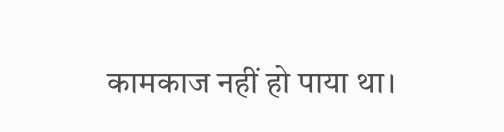कामकाज नहीं हो पाया था।